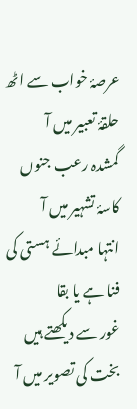عرصۂ خواب سے اٹھ حلقۂ تعبیر میں آ
گمشدہ رعب جنوں کاسۂ تشہیر میں آ
انتہا مبدائے ہستی کی فنا ہے یا بقا
غور سے دیکھتے ہیں بخت کی تصویر میں آ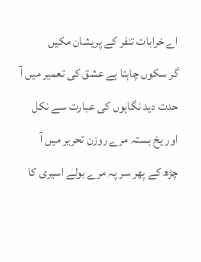اے خرابات تنفر کے پریشان مکیں
گر سکوں چاہتا ہے عشق کی تعمیر میں آ
حدت دید نگاہوں کی عبارت سے نکل
اور یخ بستہ مرے روزن تحریر میں آ
چڑھ کے پھر سر پہ مرے بولے اسیری کا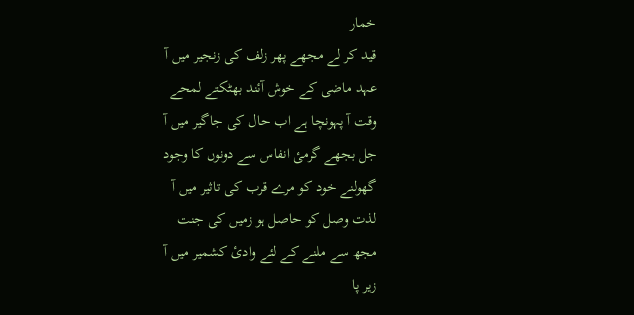خمار
قید کر لے مجھے پھر زلف کی زنجیر میں آ
عہد ماضی کے خوش آئند بھٹکتے لمحے
وقت آ پہونچا ہے اب حال کی جاگیر میں آ
جل بجھے گرمیٔ انفاس سے دونوں کا وجود
گھولنے خود کو مرے قرب کی تاثیر میں آ
لذت وصل کو حاصل ہو زمیں کی جنت
مجھ سے ملنے کے لئے وادئ کشمیر میں آ
زیر پا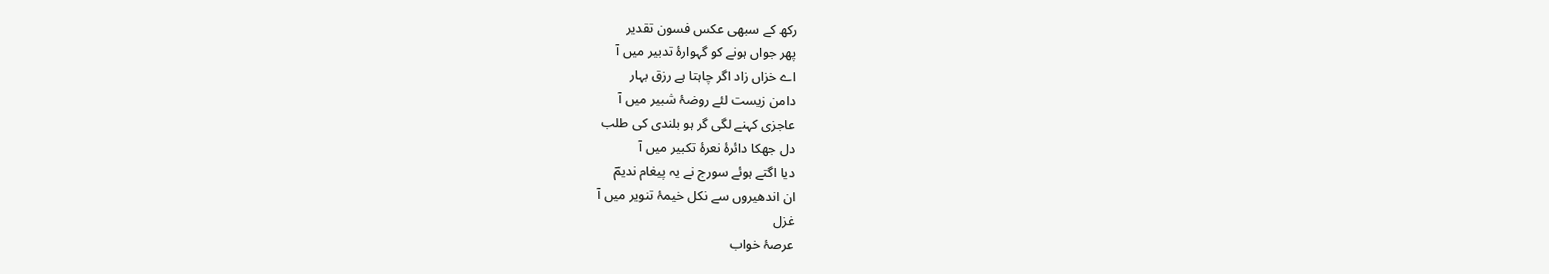رکھ کے سبھی عکس فسون تقدیر
پھر جواں ہونے کو گہوارۂ تدبیر میں آ
اے خزاں زاد اگر چاہتا ہے رزق بہار
دامن زیست لئے روضۂ شبیر میں آ
عاجزی کہنے لگی گر ہو بلندی کی طلب
دل جھکا دائرۂ نعرۂ تکبیر میں آ
دیا اگتے ہوئے سورج نے یہ پیغام ندیمؔ
ان اندھیروں سے نکل خیمۂ تنویر میں آ
غزل
عرصۂ خواب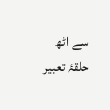سے اٹھ حلقۂ تعبیر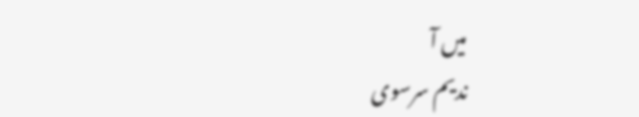میں آ
ندیم سرسوی